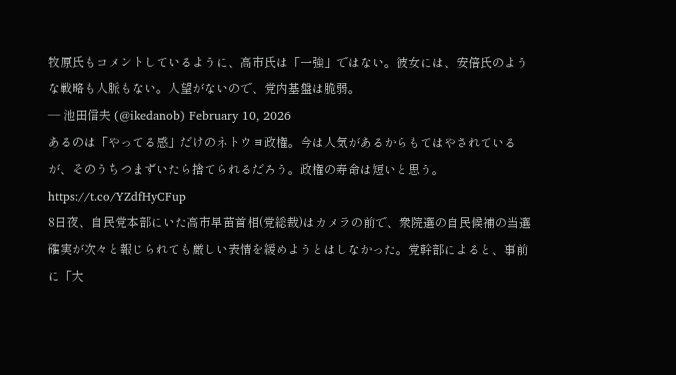牧原氏もコメントしているように、高市氏は「一強」ではない。彼女には、安倍氏のような戦略も人脈もない。人望がないので、党内基盤は脆弱。
— 池田信夫 (@ikedanob) February 10, 2026
あるのは「やってる感」だけのネトウヨ政権。今は人気があるからもてはやされているが、そのうちつまずいたら捨てられるだろう。政権の寿命は短いと思う。 https://t.co/YZdfHyCFup
8日夜、自民党本部にいた高市早苗首相(党総裁)はカメラの前で、衆院選の自民候補の当選確実が次々と報じられても厳しい表情を緩めようとはしなかった。党幹部によると、事前に「大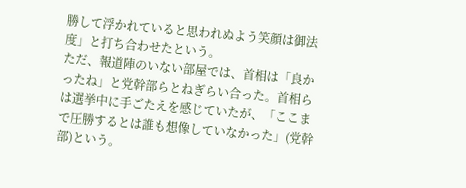勝して浮かれていると思われぬよう笑顔は御法度」と打ち合わせたという。
ただ、報道陣のいない部屋では、首相は「良かったね」と党幹部らとねぎらい合った。首相らは選挙中に手ごたえを感じていたが、「ここまで圧勝するとは誰も想像していなかった」(党幹部)という。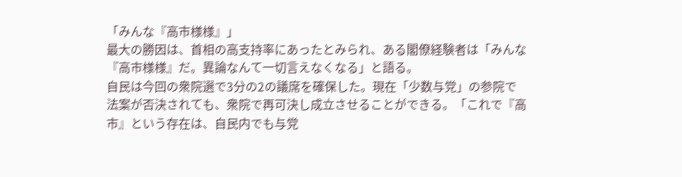「みんな『高市様様』」
最大の勝因は、首相の高支持率にあったとみられ、ある閣僚経験者は「みんな『高市様様』だ。異論なんて一切言えなくなる」と語る。
自民は今回の衆院選で3分の2の議席を確保した。現在「少数与党」の参院で法案が否決されても、衆院で再可決し成立させることができる。「これで『高市』という存在は、自民内でも与党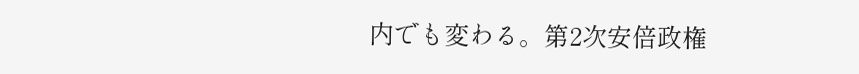内でも変わる。第2次安倍政権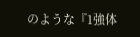のような『1強体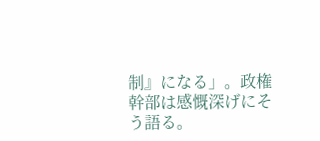制』になる」。政権幹部は感慨深げにそう語る。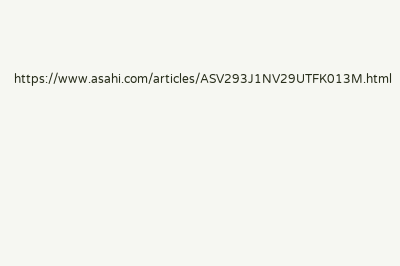https://www.asahi.com/articles/ASV293J1NV29UTFK013M.html